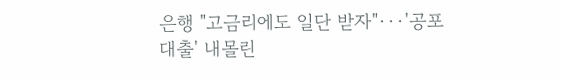은행 "고금리에도 일단 받자"···'공포 대출' 내몰린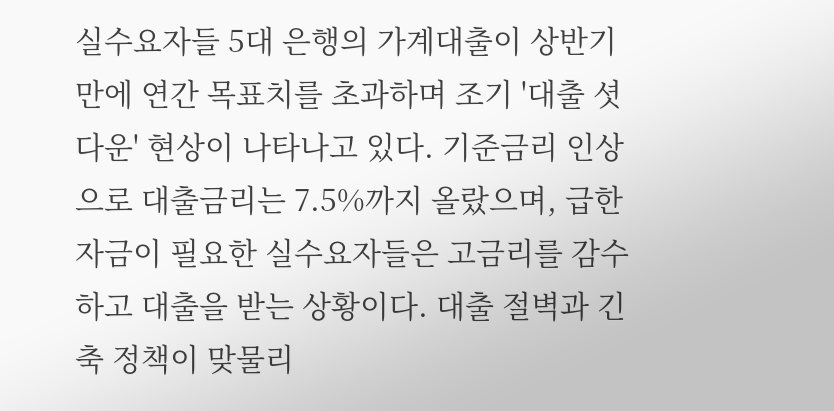실수요자들 5대 은행의 가계대출이 상반기 만에 연간 목표치를 초과하며 조기 '대출 셧다운' 현상이 나타나고 있다. 기준금리 인상으로 대출금리는 7.5%까지 올랐으며, 급한 자금이 필요한 실수요자들은 고금리를 감수하고 대출을 받는 상황이다. 대출 절벽과 긴축 정책이 맞물리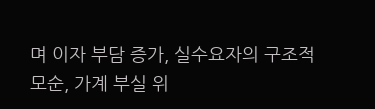며 이자 부담 증가, 실수요자의 구조적 모순, 가계 부실 위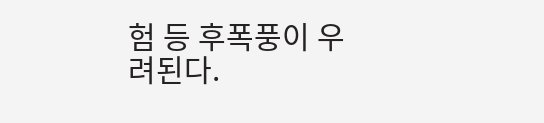험 등 후폭풍이 우려된다.